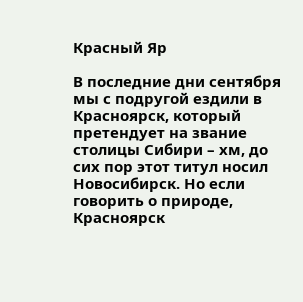Красный Яр

В последние дни сентября мы с подругой ездили в Красноярск, который претендует на звание столицы Сибири – хм, до сих пор этот титул носил Новосибирск. Но если говорить о природе, Красноярск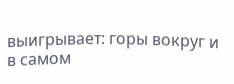выигрывает: горы вокруг и в самом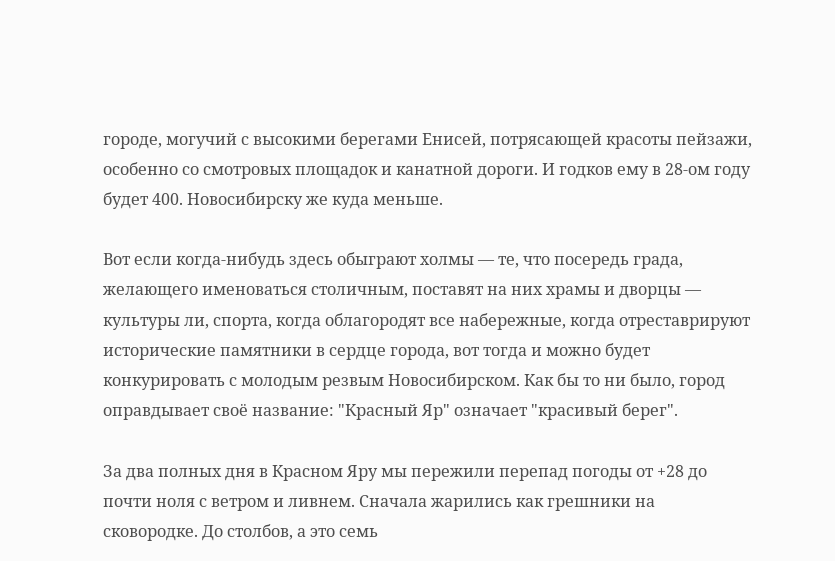городе, могучий с высокими берегами Енисей, потрясающей красоты пейзажи, особенно со смотровых площадок и канатной дороги. И годков ему в 28-ом году будет 400. Новосибирску же куда меньше.

Вот если когда-нибудь здесь обыграют холмы — те, что посередь града, желающего именоваться столичным, поставят на них храмы и дворцы — культуры ли, спорта, когда облагородят все набережные, когда отреставрируют исторические памятники в сердце города, вот тогда и можно будет конкурировать с молодым резвым Новосибирском. Как бы то ни было, город оправдывает своё название: "Красный Яр" означает "красивый берег".

За два полных дня в Красном Яру мы пережили перепад погоды от +28 до почти ноля с ветром и ливнем. Сначала жарились как грешники на сковородке. До столбов, а это семь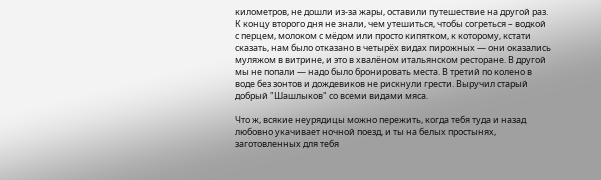километров, не дошли из-за жары, оставили путешествие на другой раз. К концу второго дня не знали, чем утешиться, чтобы согреться – водкой с перцем, молоком с мёдом или просто кипятком, к которому, кстати сказать, нам было отказано в четырёх видах пирожных — они оказались муляжом в витрине, и это в хвалёном итальянском ресторане. В другой мы не попали — надо было бронировать места. В третий по колено в воде без зонтов и дождевиков не рискнули грести. Выручил старый добрый "Шашлыков" со всеми видами мяса.

Что ж, всякие неурядицы можно пережить, когда тебя туда и назад любовно укачивает ночной поезд, и ты на белых простынях, заготовленных для тебя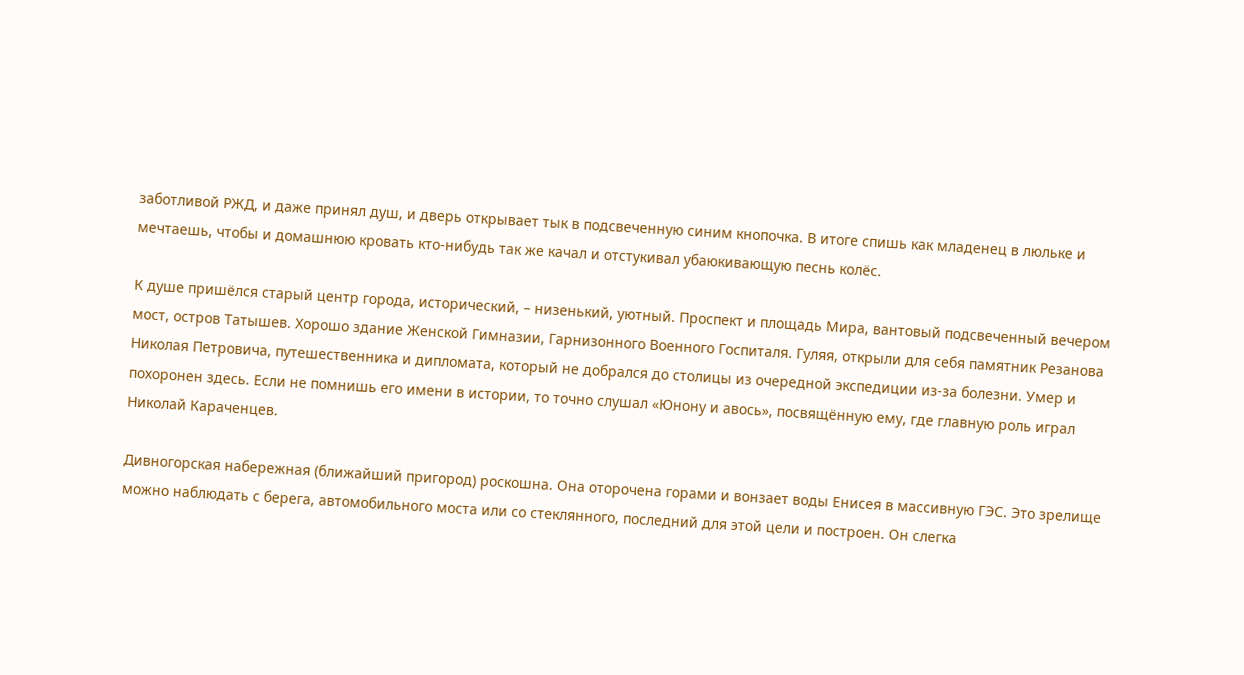заботливой РЖД, и даже принял душ, и дверь открывает тык в подсвеченную синим кнопочка. В итоге спишь как младенец в люльке и мечтаешь, чтобы и домашнюю кровать кто-нибудь так же качал и отстукивал убаюкивающую песнь колёс.

К душе пришёлся старый центр города, исторический, – низенький, уютный. Проспект и площадь Мира, вантовый подсвеченный вечером мост, остров Татышев. Хорошо здание Женской Гимназии, Гарнизонного Военного Госпиталя. Гуляя, открыли для себя памятник Резанова Николая Петровича, путешественника и дипломата, который не добрался до столицы из очередной экспедиции из-за болезни. Умер и похоронен здесь. Если не помнишь его имени в истории, то точно слушал «Юнону и авось», посвящённую ему, где главную роль играл Николай Караченцев.

Дивногорская набережная (ближайший пригород) роскошна. Она оторочена горами и вонзает воды Енисея в массивную ГЭС. Это зрелище можно наблюдать с берега, автомобильного моста или со стеклянного, последний для этой цели и построен. Он слегка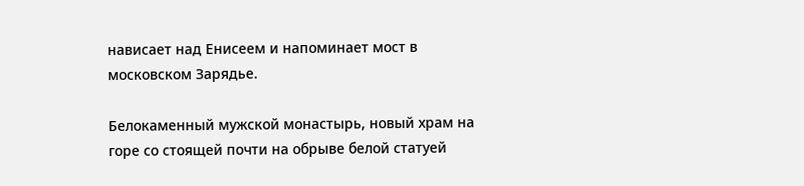нависает над Енисеем и напоминает мост в московском Зарядье.

Белокаменный мужской монастырь, новый храм на горе со стоящей почти на обрыве белой статуей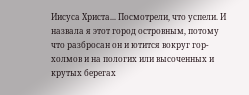Иисуса Христа... Посмотрели, что успели. И назвала я этот город островным, потому что разбросан он и ютится вокруг гор-холмов и на пологих или высоченных и крутых берегах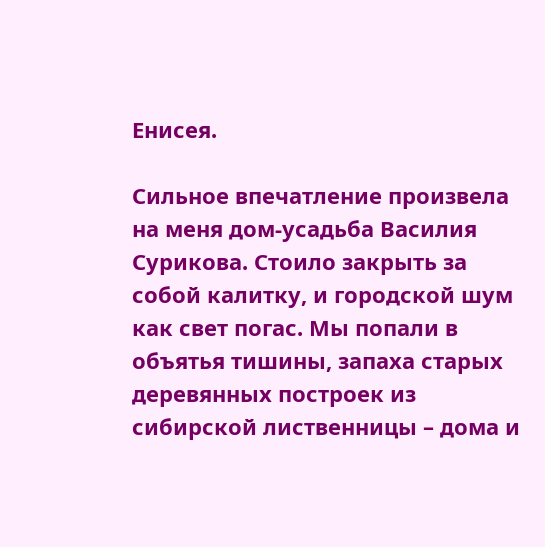Енисея.

Сильное впечатление произвела на меня дом-усадьба Василия Сурикова. Стоило закрыть за собой калитку, и городской шум как свет погас. Мы попали в объятья тишины, запаха старых деревянных построек из сибирской лиственницы – дома и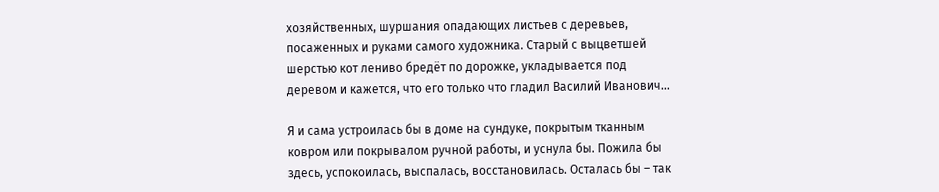хозяйственных, шуршания опадающих листьев с деревьев, посаженных и руками самого художника. Старый с выцветшей шерстью кот лениво бредёт по дорожке, укладывается под деревом и кажется, что его только что гладил Василий Иванович...

Я и сама устроилась бы в доме на сундуке, покрытым тканным ковром или покрывалом ручной работы, и уснула бы. Пожила бы здесь, успокоилась, выспалась, восстановилась. Осталась бы – так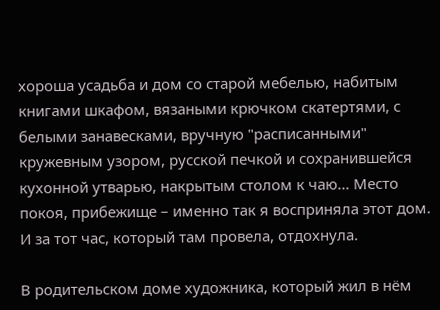хороша усадьба и дом со старой мебелью, набитым книгами шкафом, вязаными крючком скатертями, с белыми занавесками, вручную "расписанными" кружевным узором, русской печкой и сохранившейся кухонной утварью, накрытым столом к чаю... Место покоя, прибежище – именно так я восприняла этот дом. И за тот час, который там провела, отдохнула.

В родительском доме художника, который жил в нём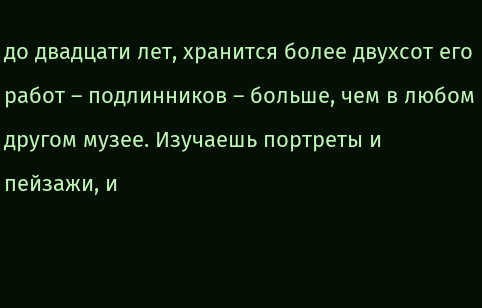до двадцати лет, хранится более двухсот его работ – подлинников – больше, чем в любом другом музее. Изучаешь портреты и пейзажи, и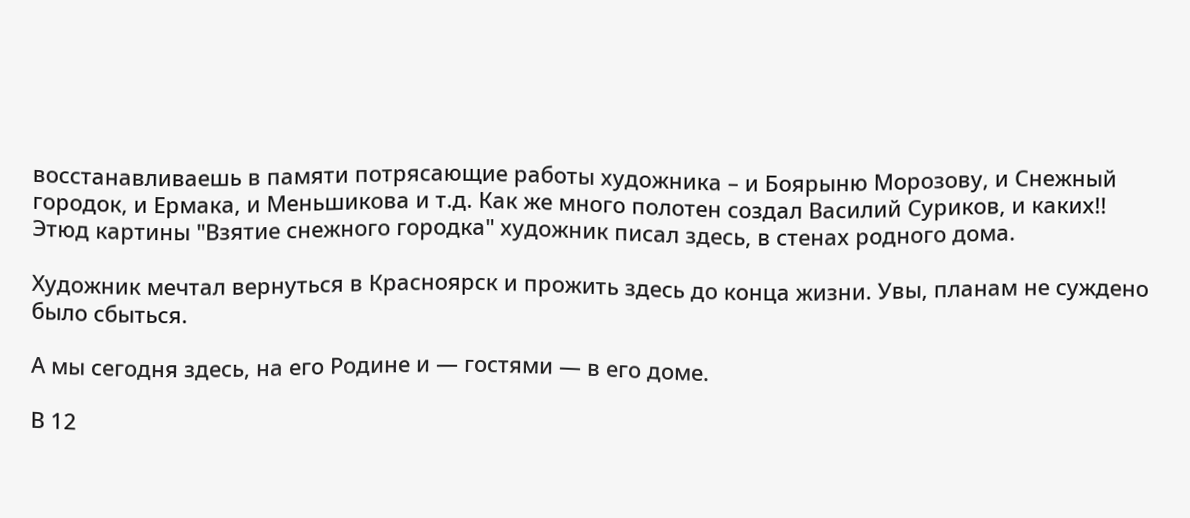восстанавливаешь в памяти потрясающие работы художника – и Боярыню Морозову, и Снежный городок, и Ермака, и Меньшикова и т.д. Как же много полотен создал Василий Суриков, и каких!! Этюд картины "Взятие снежного городка" художник писал здесь, в стенах родного дома.

Художник мечтал вернуться в Красноярск и прожить здесь до конца жизни. Увы, планам не суждено было сбыться.

А мы сегодня здесь, на его Родине и — гостями — в его доме.

В 12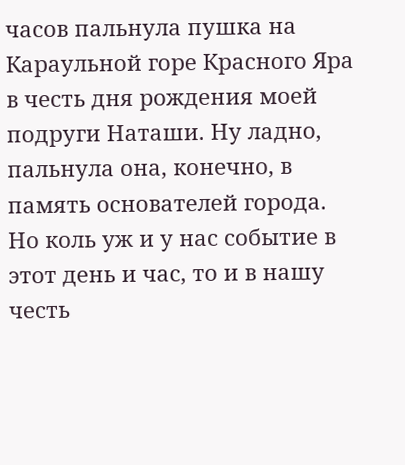часов пальнула пушка на Караульной горе Красного Яра в честь дня рождения моей подруги Наташи. Ну ладно, пальнула она, конечно, в память основателей города. Но коль уж и у нас событие в этот день и час, то и в нашу честь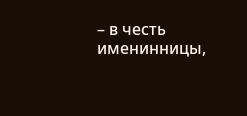– в честь именинницы,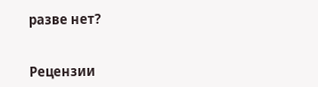разве нет?


Рецензии